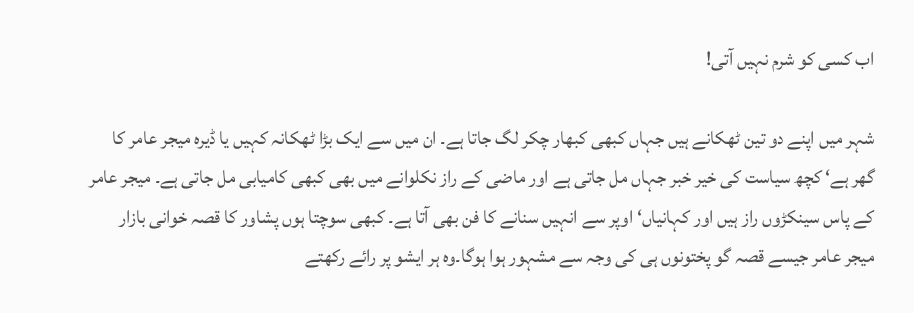اب کسی کو شرم نہیں آتی!

شہر میں اپنے دو تین ٹھکانے ہیں جہاں کبھی کبھار چکر لگ جاتا ہے۔ ان میں سے ایک بڑا ٹھکانہ کہیں یا ڈیرہ میجر عامر کا گھر ہے‘ کچھ سیاست کی خیر خبر جہاں مل جاتی ہے اور ماضی کے راز نکلوانے میں بھی کبھی کامیابی مل جاتی ہے۔ میجر عامر کے پاس سینکڑوں راز ہیں اور کہانیاں‘ اوپر سے انہیں سنانے کا فن بھی آتا ہے۔ کبھی سوچتا ہوں پشاور کا قصہ خوانی بازار میجر عامر جیسے قصہ گو پختونوں ہی کی وجہ سے مشہور ہوا ہوگا۔وہ ہر ایشو پر رائے رکھتے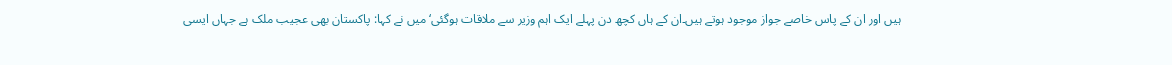ہیں اور ان کے پاس خاصے جواز موجود ہوتے ہیں۔ان کے ہاں کچھ دن پہلے ایک اہم وزیر سے ملاقات ہوگئی‘ میں نے کہا: پاکستان بھی عجیب ملک ہے جہاں ایسی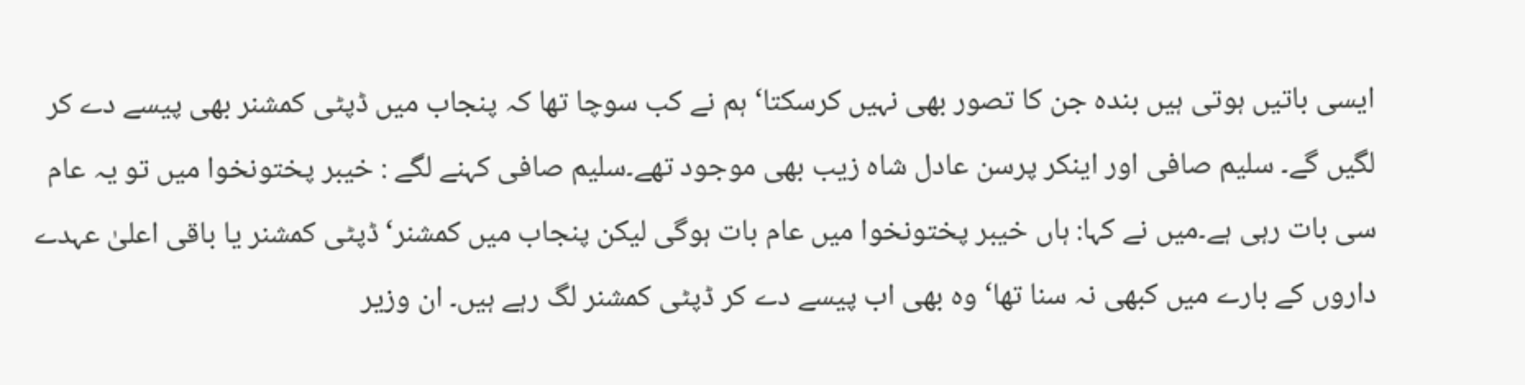ایسی باتیں ہوتی ہیں بندہ جن کا تصور بھی نہیں کرسکتا‘ ہم نے کب سوچا تھا کہ پنجاب میں ڈپٹی کمشنر بھی پیسے دے کر لگیں گے۔ سلیم صافی اور اینکر پرسن عادل شاہ زیب بھی موجود تھے۔سلیم صافی کہنے لگے : خیبر پختونخوا میں تو یہ عام سی بات رہی ہے۔میں نے کہا: ہاں خیبر پختونخوا میں عام بات ہوگی لیکن پنجاب میں کمشنر‘ڈپٹی کمشنر یا باقی اعلیٰ عہدے داروں کے بارے میں کبھی نہ سنا تھا‘ وہ بھی اب پیسے دے کر ڈپٹی کمشنر لگ رہے ہیں۔ ان وزیر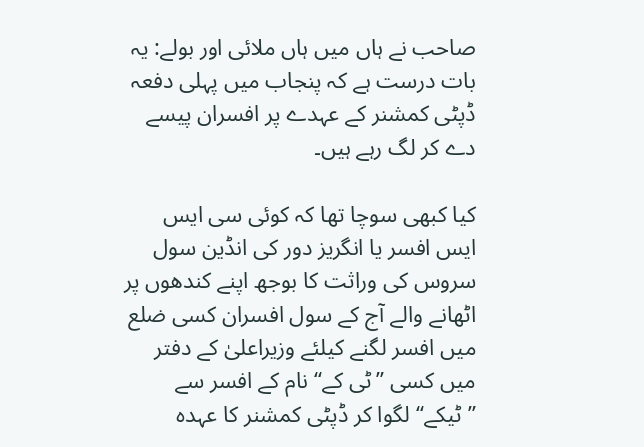صاحب نے ہاں میں ہاں ملائی اور بولے: یہ بات درست ہے کہ پنجاب میں پہلی دفعہ ڈپٹی کمشنر کے عہدے پر افسران پیسے دے کر لگ رہے ہیں۔

کیا کبھی سوچا تھا کہ کوئی سی ایس ایس افسر یا انگریز دور کی انڈین سول سروس کی وراثت کا بوجھ اپنے کندھوں پر اٹھانے والے آج کے سول افسران کسی ضلع میں افسر لگنے کیلئے وزیراعلیٰ کے دفتر میں کسی ”ٹی کے‘‘ نام کے افسر سے ”ٹیکے‘‘ لگوا کر ڈپٹی کمشنر کا عہدہ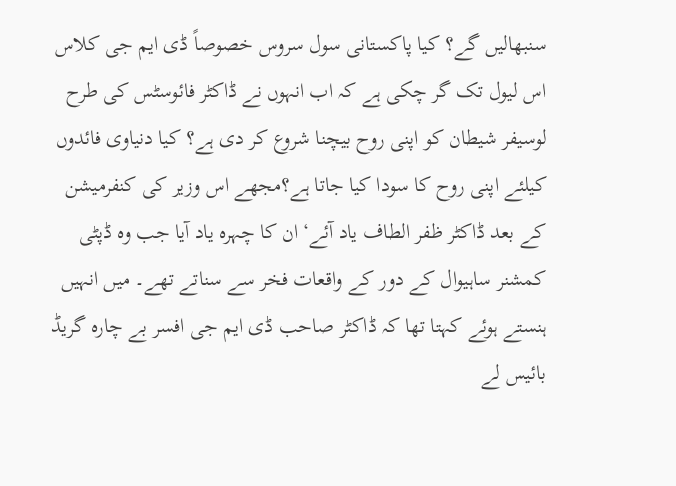سنبھالیں گے؟ کیا پاکستانی سول سروس خصوصاً ڈی ایم جی کلاس اس لیول تک گر چکی ہے کہ اب انہوں نے ڈاکٹر فائوسٹس کی طرح لوسیفر شیطان کو اپنی روح بیچنا شروع کر دی ہے؟ کیا دنیاوی فائدوں کیلئے اپنی روح کا سودا کیا جاتا ہے؟مجھے اس وزیر کی کنفرمیشن کے بعد ڈاکٹر ظفر الطاف یاد آئے‘ ان کا چہرہ یاد آیا جب وہ ڈپٹی کمشنر ساہیوال کے دور کے واقعات فخر سے سناتے تھے۔ میں انہیں ہنستے ہوئے کہتا تھا کہ ڈاکٹر صاحب ڈی ایم جی افسر بے چارہ گریڈ بائیس لے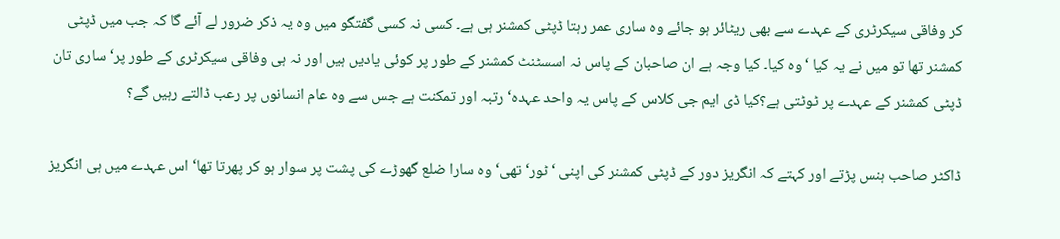کر وفاقی سیکرٹری کے عہدے سے بھی ریٹائر ہو جائے وہ ساری عمر رہتا ڈپٹی کمشنر ہی ہے۔ کسی نہ کسی گفتگو میں وہ یہ ذکر ضرور لے آئے گا کہ جب میں ڈپٹی کمشنر تھا تو میں نے یہ کیا ‘وہ کیا۔ کیا وجہ ہے ان صاحبان کے پاس نہ اسسٹنٹ کمشنر کے طور پر کوئی یادیں ہیں اور نہ ہی وفاقی سیکرٹری کے طور پر‘ ساری تان ڈپٹی کمشنر کے عہدے پر ٹوٹتی ہے؟کیا ڈی ایم جی کلاس کے پاس یہ واحد عہدہ‘ رتبہ اور تمکنت ہے جس سے وہ عام انسانوں پر رعب ڈالتے رہیں گے؟

ڈاکٹر صاحب ہنس پڑتے اور کہتے کہ انگریز دور کے ڈپٹی کمشنر کی اپنی ‘ٹور‘ تھی‘ وہ سارا ضلع گھوڑے کی پشت پر سوار ہو کر پھرتا تھا‘ اس عہدے میں ہی انگریز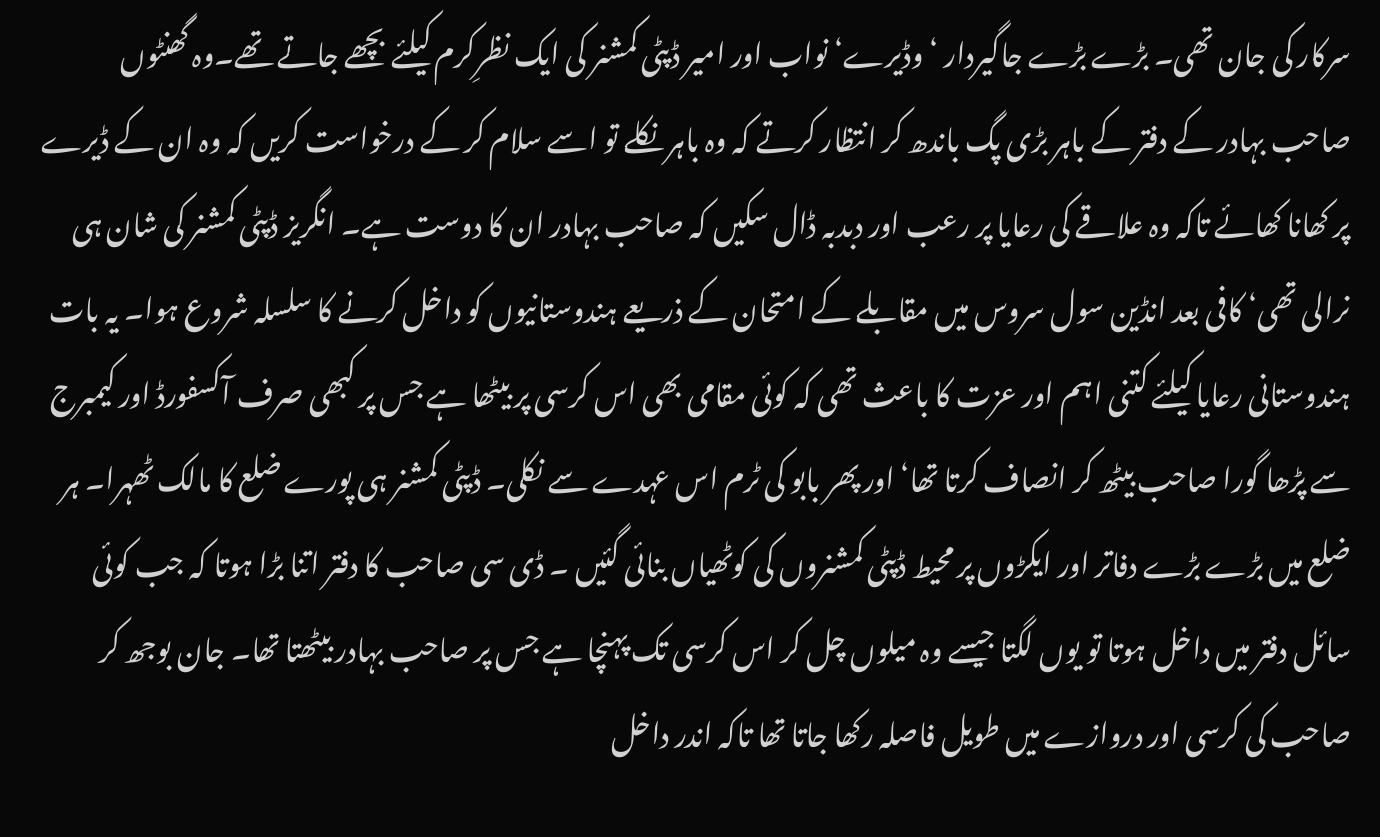سرکار کی جان تھی۔ بڑے بڑے جاگیردار ‘ وڈیرے‘ نواب اور امیر ڈپٹی کمشنر کی ایک نظرِکرم کیلئے بچھے جاتے تھے۔وہ گھنٹوں صاحب بہادر کے دفتر کے باہر بڑی پگ باندھ کر انتظار کرتے کہ وہ باہر نکلے تو اسے سلام کر کے درخواست کریں کہ وہ ان کے ڈیرے پر کھانا کھائے تاکہ وہ علاقے کی رعایا پر رعب اور دبدبہ ڈال سکیں کہ صاحب بہادر ان کا دوست ہے۔ انگریز ڈپٹی کمشنر کی شان ہی نرالی تھی‘ کافی بعد انڈین سول سروس میں مقابلے کے امتحان کے ذریعے ہندوستانیوں کو داخل کرنے کا سلسلہ شروع ہوا۔ یہ بات ہندوستانی رعایا کیلئے کتنی اہم اور عزت کا باعث تھی کہ کوئی مقامی بھی اس کرسی پر بیٹھا ہے جس پر کبھی صرف آکسفورڈ اور کیمبرج سے پڑھا گورا صاحب بیٹھ کر انصاف کرتا تھا‘ اور پھر بابو کی ٹرم اس عہدے سے نکلی۔ ڈپٹی کمشنر ہی پورے ضلع کا مالک ٹھہرا۔ ہر ضلع میں بڑے بڑے دفاتر اور ایکڑوں پر محیط ڈپٹی کمشنروں کی کوٹھیاں بنائی گئیں ۔ ڈی سی صاحب کا دفتر اتنا بڑا ہوتا کہ جب کوئی سائل دفتر میں داخل ہوتا تو یوں لگتا جیسے وہ میلوں چل کر اس کرسی تک پہنچا ہے جس پر صاحب بہادر بیٹھتا تھا۔ جان بوجھ کر صاحب کی کرسی اور دروازے میں طویل فاصلہ رکھا جاتا تھا تاکہ اندر داخل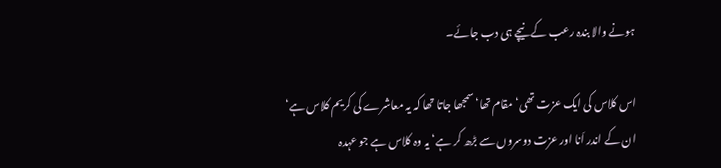ہونے والا بندہ رعب کے نیچے ہی دب جائے۔

اس کلاس کی ایک عزت تھی‘ مقام تھا‘سمجھا جاتا تھا کہ یہ معاشرے کی کریم کلاس ہے‘ ان کے اندر اَنا اور عزت دوسروں سے بڑھ کر ہے‘ یہ وہ کلاس ہے جو عہدہ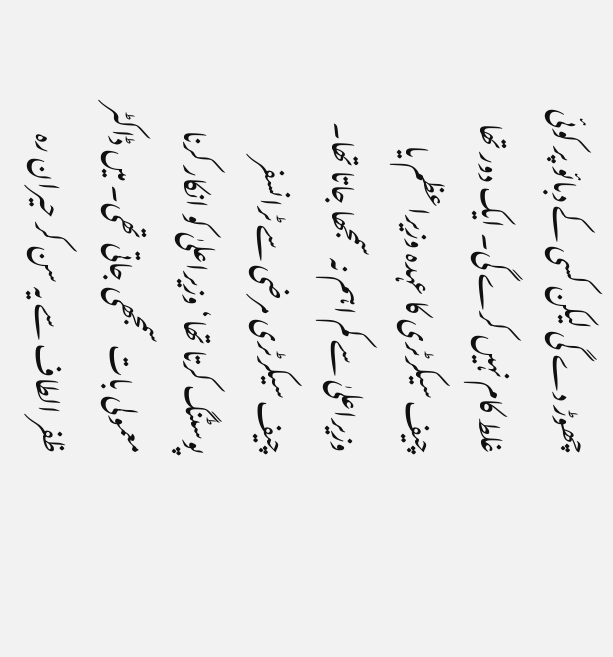چھوڑ دے گی لیکن کسی کے دبائو پر کوئی غلط کام نہیں کرے گی۔ ایک دور تھا چیف سیکرٹری کا عہدہ وزیراعظم یا وزیراعلیٰ سے کم اہم نہ سمجھا جاتا تھا۔ چیف سیکرٹری مرضی سے ٹرانسفر پوسٹنگ کرتا تھا‘ وزیراعلیٰ کو انکار کرنا معمولی بات سمجھی جاتی تھی۔ میں ڈاکٹر ظفر الطاف سے یہ سن کر حیران رہ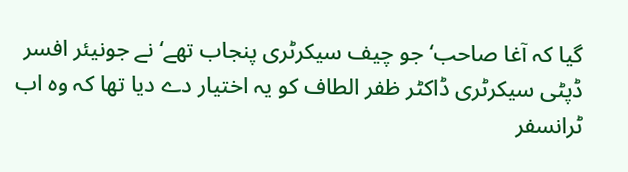گیا کہ آغا صاحب‘ جو چیف سیکرٹری پنجاب تھے‘ نے جونیئر افسر ڈپٹی سیکرٹری ڈاکٹر ظفر الطاف کو یہ اختیار دے دیا تھا کہ وہ اب ٹرانسفر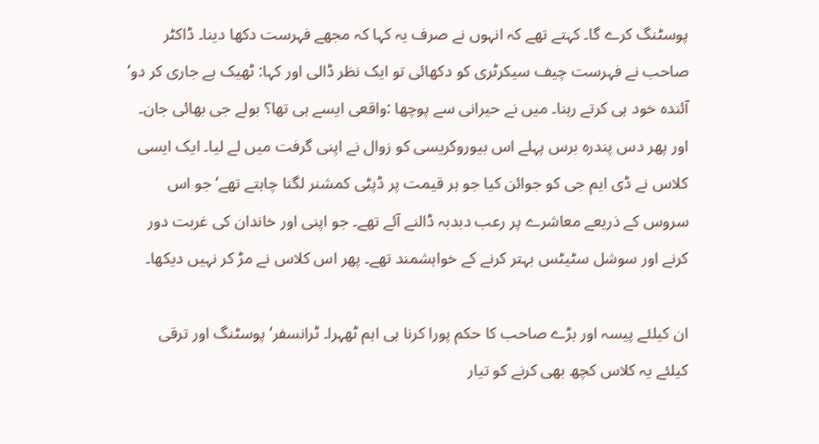پوسٹنگ کرے گا۔ کہتے تھے کہ انہوں نے صرف یہ کہا کہ مجھے فہرست دکھا دینا۔ ڈاکٹر صاحب نے فہرست چیف سیکرٹری کو دکھائی تو ایک نظر ڈالی اور کہا: ٹھیک ہے جاری کر دو‘ آئندہ خود ہی کرتے رہنا۔ میں نے حیرانی سے پوچھا :واقعی ایسے ہی تھا؟ بولے جی بھائی جان۔ اور پھر دس پندرہ برس پہلے اس بیوروکریسی کو زوال نے اپنی گرفت میں لے لیا۔ ایک ایسی کلاس نے ڈی ایم جی کو جوائن کیا جو ہر قیمت پر ڈپٹی کمشنر لگنا چاہتے تھے‘ جو اس سروس کے ذریعے معاشرے پر رعب دبدبہ ڈالنے آئے تھے۔ جو اپنی اور خاندان کی غربت دور کرنے اور سوشل سٹیٹس بہتر کرنے کے خواہشمند تھے۔ پھر اس کلاس نے مڑ کر نہیں دیکھا۔

ان کیلئے پیسہ اور بڑے صاحب کا حکم پورا کرنا ہی اہم ٹھہرا۔ ٹرانسفر‘ پوسٹنگ اور ترقی کیلئے یہ کلاس کچھ بھی کرنے کو تیار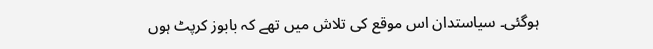ہوگئی۔ سیاستدان اس موقع کی تلاش میں تھے کہ بابوز کرپٹ ہوں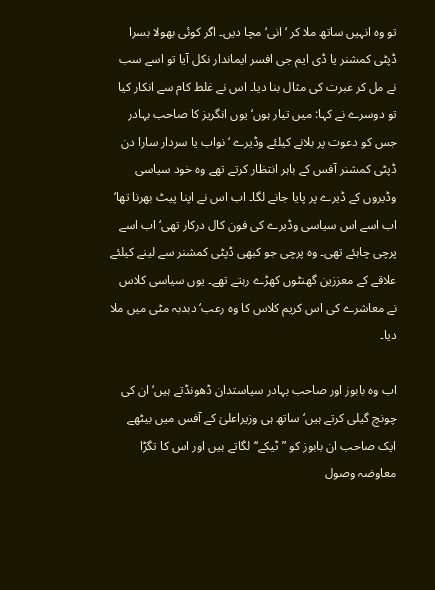تو وہ انہیں ساتھ ملا کر ‘انی‘ مچا دیں۔ اگر کوئی بھولا بسرا ڈپٹی کمشنر یا ڈی ایم جی افسر ایماندار نکل آیا تو اسے سب نے مل کر عبرت کی مثال بنا دیا۔ اس نے غلط کام سے انکار کیا تو دوسرے نے کہا: میں تیار ہوں‘ یوں انگریز کا صاحب بہادر جس کو دعوت پر بلانے کیلئے وڈیرے ‘نواب یا سردار سارا دن ڈپٹی کمشنر آفس کے باہر انتظار کرتے تھے وہ خود سیاسی وڈیروں کے ڈیرے پر پایا جانے لگا۔ اب اس نے اپنا پیٹ بھرنا تھا‘ اب اسے اس سیاسی وڈیرے کی فون کال درکار تھی‘ اب اسے پرچی چاہئے تھی۔ وہ پرچی جو کبھی ڈپٹی کمشنر سے لینے کیلئے علاقے کے معززین گھنٹوں کھڑے رہتے تھے۔ یوں سیاسی کلاس نے معاشرے کی اس کریم کلاس کا وہ رعب‘ دبدبہ مٹی میں ملا دیا۔

اب وہ بابوز اور صاحب بہادر سیاستدان ڈھونڈتے ہیں‘ ان کی چونچ گیلی کرتے ہیں‘ ساتھ ہی وزیراعلیٰ کے آفس میں بیٹھے ایک صاحب ان بابوز کو ”ٹیکے‘‘ لگاتے ہیں اور اس کا تگڑا معاوضہ وصول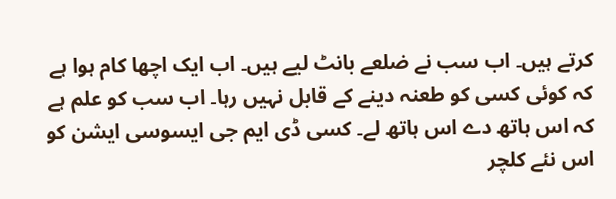کرتے ہیں۔ اب سب نے ضلعے بانٹ لیے ہیں۔ اب ایک اچھا کام ہوا ہے کہ کوئی کسی کو طعنہ دینے کے قابل نہیں رہا۔ اب سب کو علم ہے کہ اس ہاتھ دے اس ہاتھ لے۔ کسی ڈی ایم جی ایسوسی ایشن کو اس نئے کلچر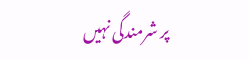پر شرمندگی نہیں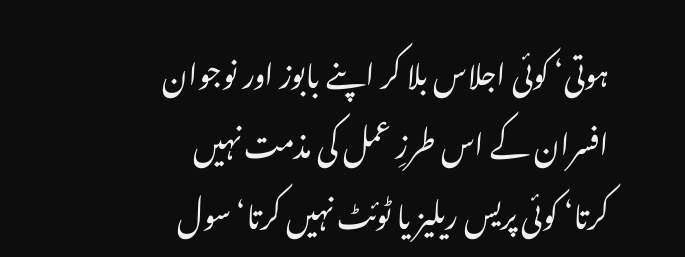ہوتی‘ کوئی اجلاس بلا کر اپنے بابوز اور نوجوان افسران کے اس طرزِ عمل کی مذمت نہیں کرتا‘ کوئی پریس ریلیز یا ٹوئٹ نہیں کرتا‘ سول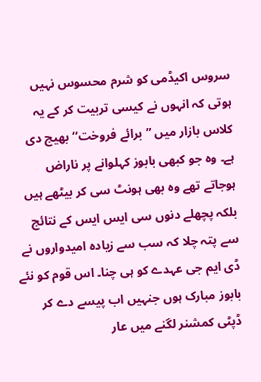سروس اکیڈمی کو شرم محسوس نہیں ہوتی کہ انہوں نے کیسی تربیت کر کے یہ کلاس بازار میں ”برائے فروخت‘‘ بھیج دی ہے۔ وہ جو کبھی بابوز کہلوانے پر ناراض ہوجاتے تھے وہ بھی ہونٹ سی کر بیٹھے ہیں بلکہ پچھلے دنوں سی ایس ایس کے نتائج سے پتہ چلا کہ سب سے زیادہ امیدواروں نے ڈی ایم جی عہدے کو ہی چنا۔ اس قوم کو نئے بابوز مبارک ہوں جنہیں اب پیسے دے کر ڈپٹی کمشنر لگنے میں عار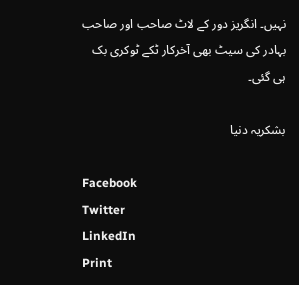نہیں۔ انگریز دور کے لاٹ صاحب اور صاحب بہادر کی سیٹ بھی آخرکار ٹکے ٹوکری بک ہی گئی۔

بشکریہ دنیا

Facebook
Twitter
LinkedIn
Print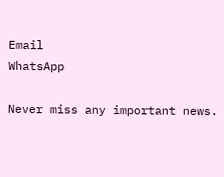Email
WhatsApp

Never miss any important news.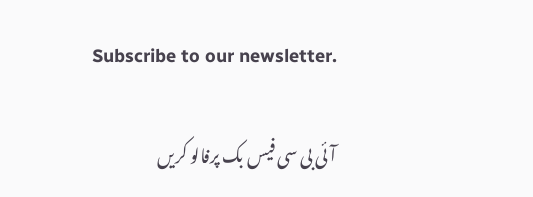Subscribe to our newsletter.

آئی بی سی فیس بک پرفالو کریں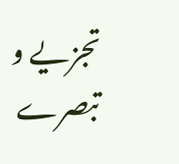تجزیے و تبصرے